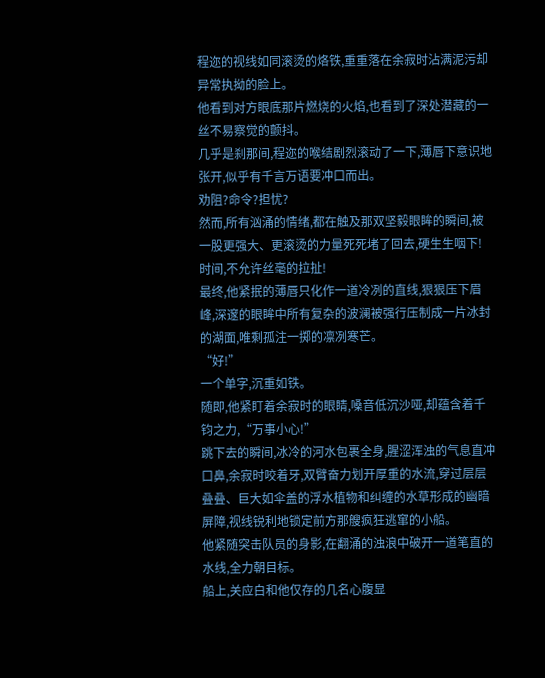程迩的视线如同滚烫的烙铁,重重落在余寂时沾满泥污却异常执拗的脸上。
他看到对方眼底那片燃烧的火焰,也看到了深处潜藏的一丝不易察觉的颤抖。
几乎是刹那间,程迩的喉结剧烈滚动了一下,薄唇下意识地张开,似乎有千言万语要冲口而出。
劝阻?命令?担忧?
然而,所有汹涌的情绪,都在触及那双坚毅眼眸的瞬间,被一股更强大、更滚烫的力量死死堵了回去,硬生生咽下!
时间,不允许丝毫的拉扯!
最终,他紧抿的薄唇只化作一道冷冽的直线,狠狠压下眉峰,深邃的眼眸中所有复杂的波澜被强行压制成一片冰封的湖面,唯剩孤注一掷的凛冽寒芒。
“好!”
一个单字,沉重如铁。
随即,他紧盯着余寂时的眼睛,嗓音低沉沙哑,却蕴含着千钧之力,“万事小心!”
跳下去的瞬间,冰冷的河水包裹全身,腥涩浑浊的气息直冲口鼻,余寂时咬着牙,双臂奋力划开厚重的水流,穿过层层叠叠、巨大如伞盖的浮水植物和纠缠的水草形成的幽暗屏障,视线锐利地锁定前方那艘疯狂逃窜的小船。
他紧随突击队员的身影,在翻涌的浊浪中破开一道笔直的水线,全力朝目标。
船上,关应白和他仅存的几名心腹显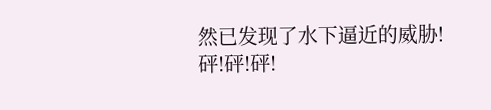然已发现了水下逼近的威胁!
砰!砰!砰!